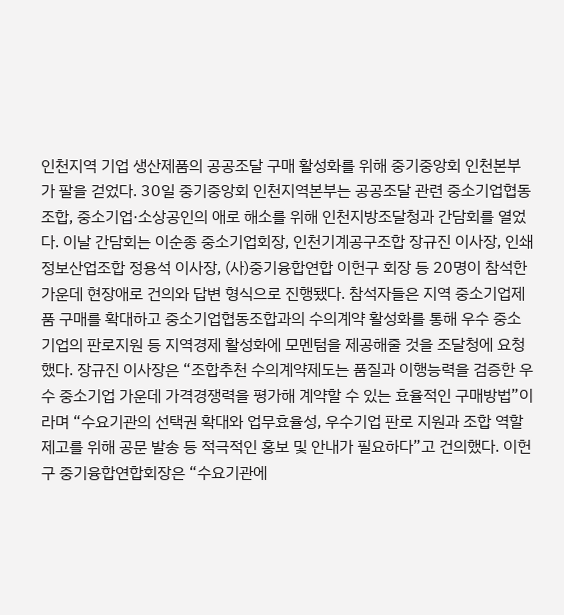인천지역 기업 생산제품의 공공조달 구매 활성화를 위해 중기중앙회 인천본부가 팔을 걷었다. 30일 중기중앙회 인천지역본부는 공공조달 관련 중소기업협동조합, 중소기업·소상공인의 애로 해소를 위해 인천지방조달청과 간담회를 열었다. 이날 간담회는 이순종 중소기업회장, 인천기계공구조합 장규진 이사장, 인쇄정보산업조합 정용석 이사장, (사)중기융합연합 이헌구 회장 등 20명이 참석한 가운데 현장애로 건의와 답변 형식으로 진행됐다. 참석자들은 지역 중소기업제품 구매를 확대하고 중소기업협동조합과의 수의계약 활성화를 통해 우수 중소기업의 판로지원 등 지역경제 활성화에 모멘텀을 제공해줄 것을 조달청에 요청했다. 장규진 이사장은 “조합추천 수의계약제도는 품질과 이행능력을 검증한 우수 중소기업 가운데 가격경쟁력을 평가해 계약할 수 있는 효율적인 구매방법”이라며 “수요기관의 선택권 확대와 업무효율성, 우수기업 판로 지원과 조합 역할 제고를 위해 공문 발송 등 적극적인 홍보 및 안내가 필요하다”고 건의했다. 이헌구 중기융합연합회장은 “수요기관에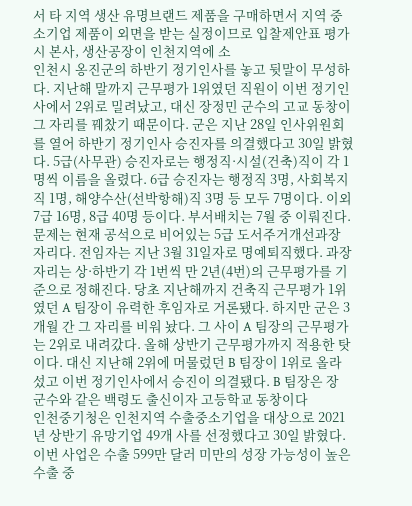서 타 지역 생산 유명브랜드 제품을 구매하면서 지역 중소기업 제품이 외면을 받는 실정이므로 입찰제안표 평가 시 본사, 생산공장이 인천지역에 소
인천시 옹진군의 하반기 정기인사를 놓고 뒷말이 무성하다. 지난해 말까지 근무평가 1위였던 직원이 이번 정기인사에서 2위로 밀려났고, 대신 장정민 군수의 고교 동창이 그 자리를 꿰찼기 때문이다. 군은 지난 28일 인사위원회를 열어 하반기 정기인사 승진자를 의결했다고 30일 밝혔다. 5급(사무관) 승진자로는 행정직·시설(건축)직이 각 1명씩 이름을 올렸다. 6급 승진자는 행정직 3명, 사회복지직 1명, 해양수산(선박항해)직 3명 등 모두 7명이다. 이외 7급 16명, 8급 40명 등이다. 부서배치는 7월 중 이뤄진다. 문제는 현재 공석으로 비어있는 5급 도서주거개선과장 자리다. 전임자는 지난 3월 31일자로 명예퇴직했다. 과장 자리는 상·하반기 각 1번씩 만 2년(4번)의 근무평가를 기준으로 정해진다. 당초 지난해까지 건축직 근무평가 1위였던 A 팀장이 유력한 후임자로 거론됐다. 하지만 군은 3개월 간 그 자리를 비워 놨다. 그 사이 A 팀장의 근무평가는 2위로 내려갔다. 올해 상반기 근무평가까지 적용한 탓이다. 대신 지난해 2위에 머물렀던 B 팀장이 1위로 올라섰고 이번 정기인사에서 승진이 의결됐다. B 팀장은 장 군수와 같은 백령도 출신이자 고등학교 동창이다
인천중기청은 인천지역 수출중소기업을 대상으로 2021년 상반기 유망기업 49개 사를 선정했다고 30일 밝혔다. 이번 사업은 수출 599만 달러 미만의 성장 가능성이 높은 수출 중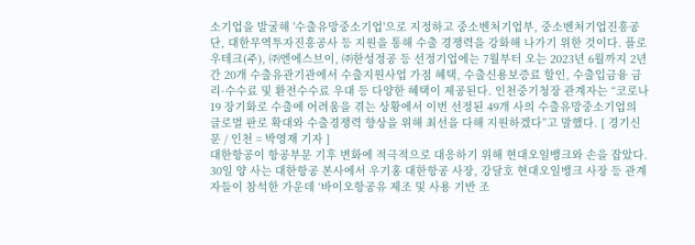소기업을 발굴해 '수출유망중소기업'으로 지정하고 중소벤처기업부, 중소벤처기업진흥공단, 대한무역투자진흥공사 등 지원을 통해 수출 경쟁력을 강화해 나가기 위한 것이다. 플로우테크(주), ㈜엔에스브이, ㈜한성정공 등 선정기업에는 7월부터 오는 2023년 6월까지 2년 간 20개 수출유관기관에서 수출지원사업 가점 혜택, 수출신용보증료 할인, 수출입금융 금리·수수료 및 환전수수료 우대 등 다양한 혜택이 제공된다. 인천중기청장 관계자는 “코로나19 장기화로 수출에 어려움을 겪는 상황에서 이번 선정된 49개 사의 수출유망중소기업의 글로벌 판로 확대와 수출경쟁력 향상을 위해 최선을 다해 지원하겠다”고 말했다. [ 경기신문 / 인천 = 박영재 기자 ]
대한항공이 항공부문 기후 변화에 적극적으로 대응하기 위해 현대오일뱅크와 손을 잡았다. 30일 양 사는 대한항공 본사에서 우기홍 대한항공 사장, 강달호 현대오일뱅크 사장 등 관계자들이 참석한 가운데 ‘바이오항공유 제조 및 사용 기반 조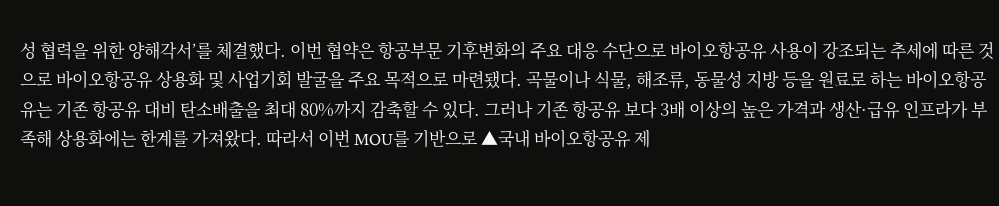성 협력을 위한 양해각서’를 체결했다. 이번 협약은 항공부문 기후변화의 주요 대응 수단으로 바이오항공유 사용이 강조되는 추세에 따른 것으로 바이오항공유 상용화 및 사업기회 발굴을 주요 목적으로 마련됐다. 곡물이나 식물, 해조류, 동물성 지방 등을 원료로 하는 바이오항공유는 기존 항공유 대비 탄소배출을 최대 80%까지 감축할 수 있다. 그러나 기존 항공유 보다 3배 이상의 높은 가격과 생산·급유 인프라가 부족해 상용화에는 한계를 가져왔다. 따라서 이번 MOU를 기반으로 ▲국내 바이오항공유 제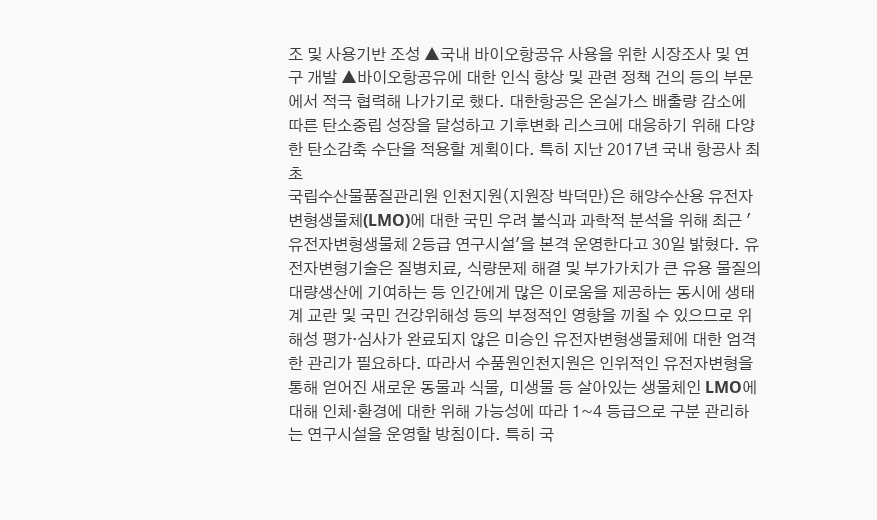조 및 사용기반 조성 ▲국내 바이오항공유 사용을 위한 시장조사 및 연구 개발 ▲바이오항공유에 대한 인식 향상 및 관련 정책 건의 등의 부문에서 적극 협력해 나가기로 했다. 대한항공은 온실가스 배출량 감소에 따른 탄소중립 성장을 달성하고 기후변화 리스크에 대응하기 위해 다양한 탄소감축 수단을 적용할 계획이다. 특히 지난 2017년 국내 항공사 최초
국립수산물품질관리원 인천지원(지원장 박덕만)은 해양수산용 유전자변형생물체(LMO)에 대한 국민 우려 불식과 과학적 분석을 위해 최근 '유전자변형생물체 2등급 연구시설'을 본격 운영한다고 30일 밝혔다. 유전자변형기술은 질병치료, 식량문제 해결 및 부가가치가 큰 유용 물질의 대량생산에 기여하는 등 인간에게 많은 이로움을 제공하는 동시에 생태계 교란 및 국민 건강위해성 등의 부정적인 영향을 끼칠 수 있으므로 위해성 평가·심사가 완료되지 않은 미승인 유전자변형생물체에 대한 엄격한 관리가 필요하다. 따라서 수품원인천지원은 인위적인 유전자변형을 통해 얻어진 새로운 동물과 식물, 미생물 등 살아있는 생물체인 LMO에 대해 인체·환경에 대한 위해 가능성에 따라 1~4 등급으로 구분 관리하는 연구시설을 운영할 방침이다. 특히 국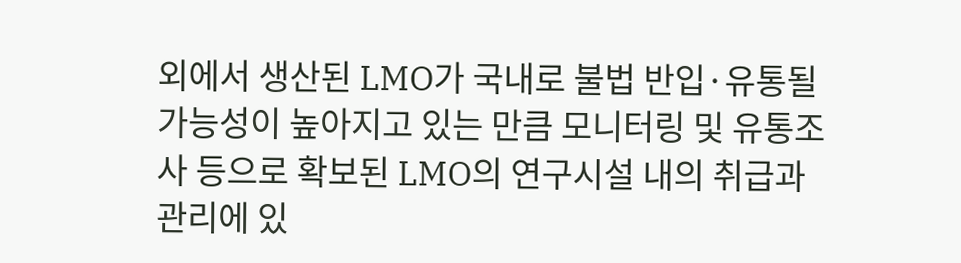외에서 생산된 LMO가 국내로 불법 반입·유통될 가능성이 높아지고 있는 만큼 모니터링 및 유통조사 등으로 확보된 LMO의 연구시설 내의 취급과 관리에 있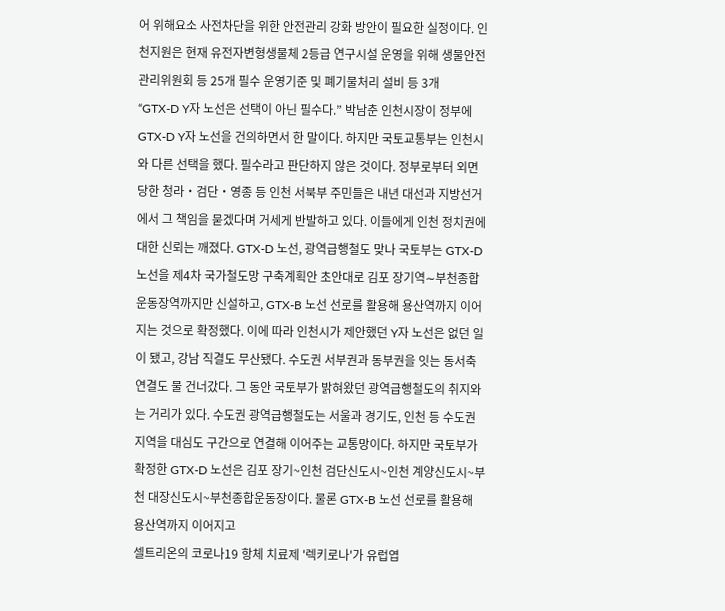어 위해요소 사전차단을 위한 안전관리 강화 방안이 필요한 실정이다. 인천지원은 현재 유전자변형생물체 2등급 연구시설 운영을 위해 생물안전관리위원회 등 25개 필수 운영기준 및 폐기물처리 설비 등 3개
“GTX-D Y자 노선은 선택이 아닌 필수다.” 박남춘 인천시장이 정부에 GTX-D Y자 노선을 건의하면서 한 말이다. 하지만 국토교통부는 인천시와 다른 선택을 했다. 필수라고 판단하지 않은 것이다. 정부로부터 외면 당한 청라‧검단‧영종 등 인천 서북부 주민들은 내년 대선과 지방선거에서 그 책임을 묻겠다며 거세게 반발하고 있다. 이들에게 인천 정치권에 대한 신뢰는 깨졌다. GTX-D 노선, 광역급행철도 맞나 국토부는 GTX-D 노선을 제4차 국가철도망 구축계획안 초안대로 김포 장기역∼부천종합운동장역까지만 신설하고, GTX-B 노선 선로를 활용해 용산역까지 이어지는 것으로 확정했다. 이에 따라 인천시가 제안했던 Y자 노선은 없던 일이 됐고, 강남 직결도 무산됐다. 수도권 서부권과 동부권을 잇는 동서축 연결도 물 건너갔다. 그 동안 국토부가 밝혀왔던 광역급행철도의 취지와는 거리가 있다. 수도권 광역급행철도는 서울과 경기도, 인천 등 수도권 지역을 대심도 구간으로 연결해 이어주는 교통망이다. 하지만 국토부가 확정한 GTX-D 노선은 김포 장기~인천 검단신도시~인천 계양신도시~부천 대장신도시~부천종합운동장이다. 물론 GTX-B 노선 선로를 활용해 용산역까지 이어지고
셀트리온의 코로나19 항체 치료제 '렉키로나'가 유럽엽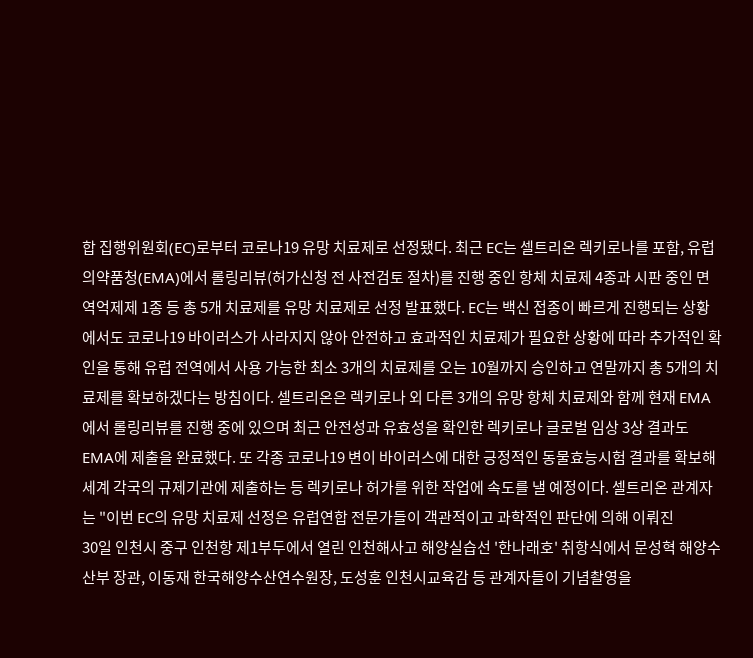합 집행위원회(EC)로부터 코로나19 유망 치료제로 선정됐다. 최근 EC는 셀트리온 렉키로나를 포함, 유럽의약품청(EMA)에서 롤링리뷰(허가신청 전 사전검토 절차)를 진행 중인 항체 치료제 4종과 시판 중인 면역억제제 1종 등 총 5개 치료제를 유망 치료제로 선정 발표했다. EC는 백신 접종이 빠르게 진행되는 상황에서도 코로나19 바이러스가 사라지지 않아 안전하고 효과적인 치료제가 필요한 상황에 따라 추가적인 확인을 통해 유럽 전역에서 사용 가능한 최소 3개의 치료제를 오는 10월까지 승인하고 연말까지 총 5개의 치료제를 확보하겠다는 방침이다. 셀트리온은 렉키로나 외 다른 3개의 유망 항체 치료제와 함께 현재 EMA에서 롤링리뷰를 진행 중에 있으며 최근 안전성과 유효성을 확인한 렉키로나 글로벌 임상 3상 결과도 EMA에 제출을 완료했다. 또 각종 코로나19 변이 바이러스에 대한 긍정적인 동물효능시험 결과를 확보해 세계 각국의 규제기관에 제출하는 등 렉키로나 허가를 위한 작업에 속도를 낼 예정이다. 셀트리온 관계자는 "이번 EC의 유망 치료제 선정은 유럽연합 전문가들이 객관적이고 과학적인 판단에 의해 이뤄진
30일 인천시 중구 인천항 제1부두에서 열린 인천해사고 해양실습선 '한나래호' 취항식에서 문성혁 해양수산부 장관, 이동재 한국해양수산연수원장, 도성훈 인천시교육감 등 관계자들이 기념촬영을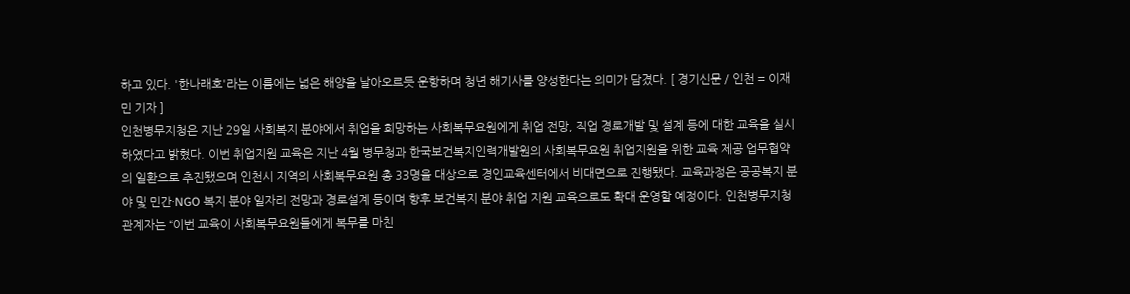하고 있다. '한나래호'라는 이름에는 넓은 해양을 날아오르듯 운항하며 청년 해기사를 양성한다는 의미가 담겼다. [ 경기신문 / 인천 = 이재민 기자 ]
인천병무지청은 지난 29일 사회복지 분야에서 취업을 희망하는 사회복무요원에게 취업 전망, 직업 경로개발 및 설계 등에 대한 교육을 실시하였다고 밝혔다. 이번 취업지원 교육은 지난 4월 병무청과 한국보건복지인력개발원의 사회복무요원 취업지원을 위한 교육 제공 업무협약의 일환으로 추진됐으며 인천시 지역의 사회복무요원 총 33명을 대상으로 경인교육센터에서 비대면으로 진행됐다. 교육과정은 공공복지 분야 및 민간·NGO 복지 분야 일자리 전망과 경로설계 등이며 향후 보건복지 분야 취업 지원 교육으로도 확대 운영할 예정이다. 인천병무지청 관계자는 “이번 교육이 사회복무요원들에게 복무를 마친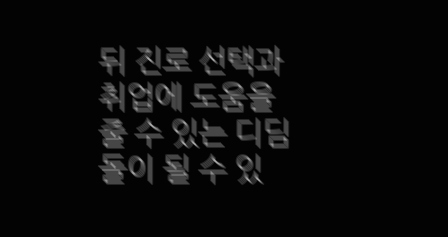뒤 진로 선택과 취업에 도움을 줄 수 있는 디딤돌이 될 수 있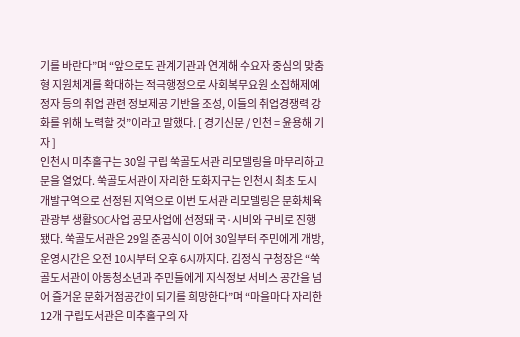기를 바란다”며 “앞으로도 관계기관과 연계해 수요자 중심의 맞춤형 지원체계를 확대하는 적극행정으로 사회복무요원 소집해제예정자 등의 취업 관련 정보제공 기반을 조성, 이들의 취업경쟁력 강화를 위해 노력할 것”이라고 말했다. [ 경기신문 / 인천 = 윤용해 기자 ]
인천시 미추홀구는 30일 구립 쑥골도서관 리모델링을 마무리하고 문을 열었다. 쑥골도서관이 자리한 도화지구는 인천시 최초 도시개발구역으로 선정된 지역으로 이번 도서관 리모델링은 문화체육관광부 생활SOC사업 공모사업에 선정돼 국·시비와 구비로 진행됐다. 쑥골도서관은 29일 준공식이 이어 30일부터 주민에게 개방, 운영시간은 오전 10시부터 오후 6시까지다. 김정식 구청장은 “쑥골도서관이 아동청소년과 주민들에게 지식정보 서비스 공간을 넘어 즐거운 문화거점공간이 되기를 희망한다”며 “마을마다 자리한 12개 구립도서관은 미추홀구의 자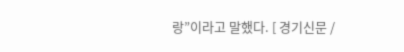랑”이라고 말했다. [ 경기신문 /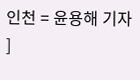인천 = 윤용해 기자 ]